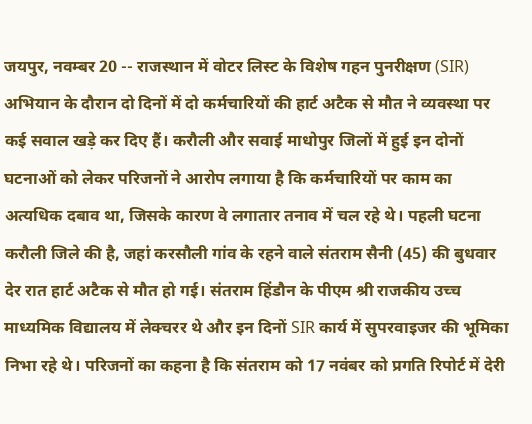जयपुर, नवम्बर 20 -- राजस्थान में वोटर लिस्ट के विशेष गहन पुनरीक्षण (SIR) अभियान के दौरान दो दिनों में दो कर्मचारियों की हार्ट अटैक से मौत ने व्यवस्था पर कई सवाल खड़े कर दिए हैं। करौली और सवाई माधोपुर जिलों में हुई इन दोनों घटनाओं को लेकर परिजनों ने आरोप लगाया है कि कर्मचारियों पर काम का अत्यधिक दबाव था, जिसके कारण वे लगातार तनाव में चल रहे थे। पहली घटना करौली जिले की है, जहां करसौली गांव के रहने वाले संतराम सैनी (45) की बुधवार देर रात हार्ट अटैक से मौत हो गई। संतराम हिंडौन के पीएम श्री राजकीय उच्च माध्यमिक विद्यालय में लेक्चरर थे और इन दिनों SIR कार्य में सुपरवाइजर की भूमिका निभा रहे थे। परिजनों का कहना है कि संतराम को 17 नवंबर को प्रगति रिपोर्ट में देरी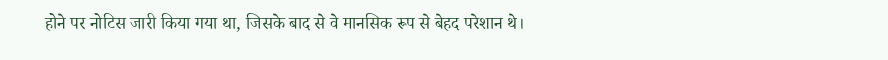होने पर नोटिस जारी किया गया था, जिसके बाद से वे मानसिक रूप से बेहद परेशान थे।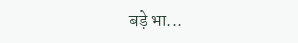बड़े भा...